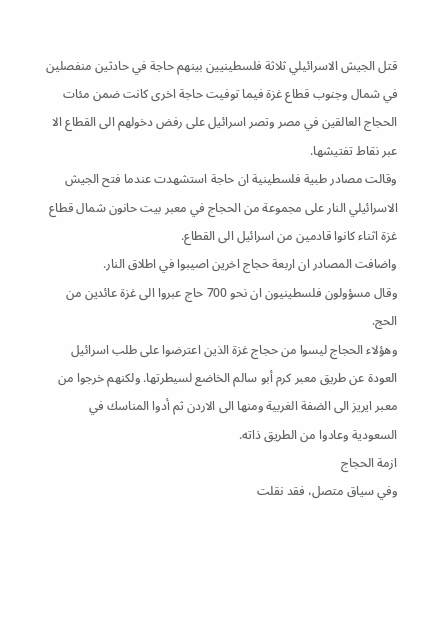قتل الجيش الاسرائيلي ثلاثة فلسطينيين بينهم حاجة في حادثين منفصلين في شمال وجنوب قطاع غزة فيما توفيت حاجة اخرى كانت ضمن مئات الحجاج العالقين في مصر وتصر اسرائيل على رفض دخولهم الى القطاع الا عبر نقاط تفتيشها.
وقالت مصادر طبية فلسطينية ان حاجة استشهدت عندما فتح الجيش الاسرائيلي النار على مجموعة من الحجاج في معبر بيت حانون شمال قطاع غزة اثناء كانوا قادمين من اسرائيل الى القطاع.
واضافت المصادر ان اربعة حجاج اخرين اصيبوا في اطلاق النار.
وقال مسؤولون فلسطينيون ان نحو 700 حاج عبروا الى غزة عائدين من الحج.
وهؤلاء الحجاج ليسوا من حجاج غزة الذين اعترضوا على طلب اسرائيل العودة عن طريق معبر كرم أبو سالم الخاضع لسيطرتها. ولكنهم خرجوا من معبر ايريز الى الضفة الغربية ومنها الى الاردن ثم أدوا المناسك في السعودية وعادوا من الطريق ذاته.
ازمة الحجاج
وفي سياق متصل، فقد نقلت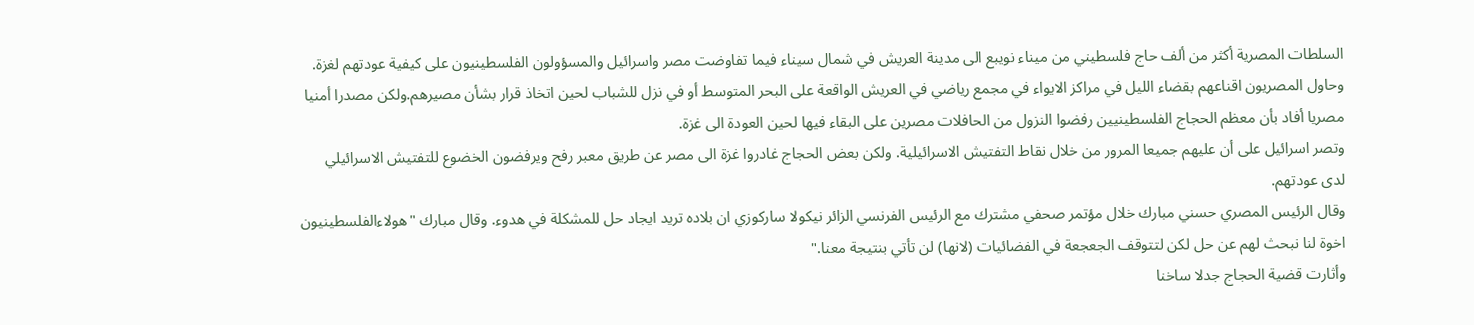السلطات المصرية أكثر من ألف حاج فلسطيني من ميناء نويبع الى مدينة العريش في شمال سيناء فيما تفاوضت مصر واسرائيل والمسؤولون الفلسطينيون على كيفية عودتهم لغزة.
وحاول المصريون اقناعهم بقضاء الليل في مراكز الايواء في مجمع رياضي في العريش الواقعة على البحر المتوسط أو في نزل للشباب لحين اتخاذ قرار بشأن مصيرهم.ولكن مصدرا أمنيا مصريا أفاد بأن معظم الحجاج الفلسطينيين رفضوا النزول من الحافلات مصرين على البقاء فيها لحين العودة الى غزة.
وتصر اسرائيل على أن عليهم جميعا المرور من خلال نقاط التفتيش الاسرائيلية. ولكن بعض الحجاج غادروا غزة الى مصر عن طريق معبر رفح ويرفضون الخضوع للتفتيش الاسرائيلي لدى عودتهم.
وقال الرئيس المصري حسني مبارك خلال مؤتمر صحفي مشترك مع الرئيس الفرنسي الزائر نيكولا ساركوزي ان بلاده تريد ايجاد حل للمشكلة في هدوء. وقال مبارك "هولاءالفلسطينيون اخوة لنا نبحث لهم عن حل لكن لتتوقف الجعجعة في الفضائيات (لانها) لن تأتي بنتيجة معنا."
وأثارت قضية الحجاج جدلا ساخنا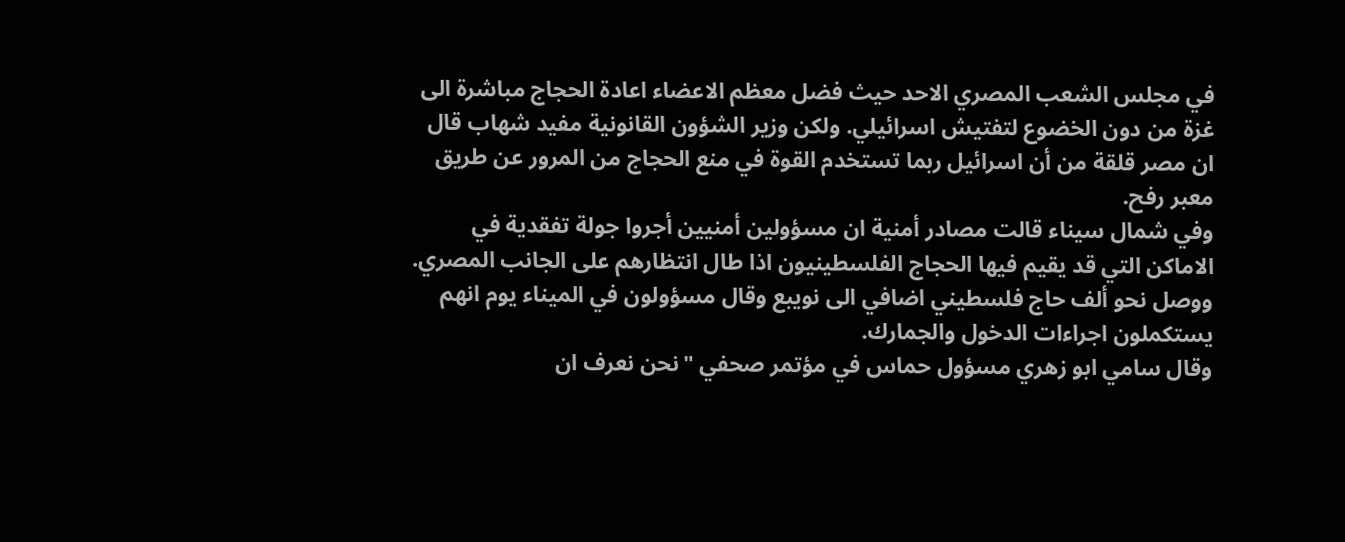في مجلس الشعب المصري الاحد حيث فضل معظم الاعضاء اعادة الحجاج مباشرة الى غزة من دون الخضوع لتفتيش اسرائيلي. ولكن وزير الشؤون القانونية مفيد شهاب قال ان مصر قلقة من أن اسرائيل ربما تستخدم القوة في منع الحجاج من المرور عن طريق معبر رفح.
وفي شمال سيناء قالت مصادر أمنية ان مسؤولين أمنيين أجروا جولة تفقدية في الاماكن التي قد يقيم فيها الحجاج الفلسطينيون اذا طال انتظارهم على الجانب المصري. ووصل نحو ألف حاج فلسطيني اضافي الى نويبع وقال مسؤولون في الميناء يوم انهم يستكملون اجراءات الدخول والجمارك.
وقال سامي ابو زهري مسؤول حماس في مؤتمر صحفي "نحن نعرف ان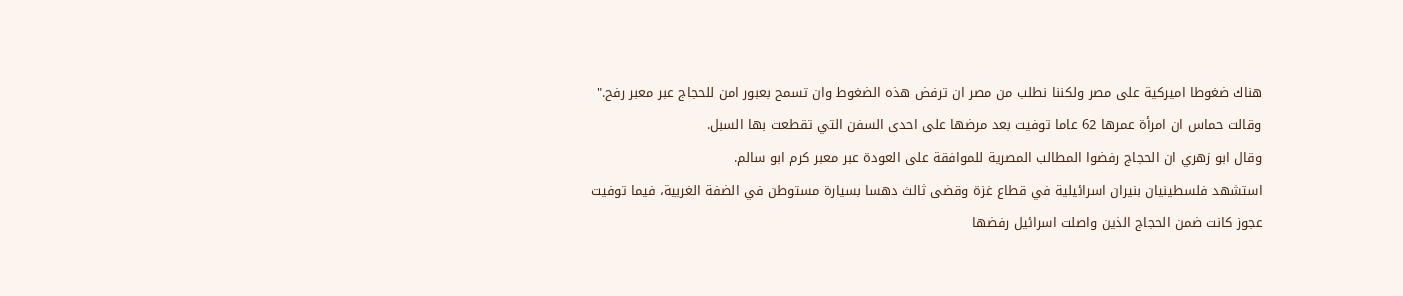هناك ضغوطا اميركية على مصر ولكننا نطلب من مصر ان ترفض هذه الضغوط وان تسمح بعبور امن للحجاج عبر معبر رفح."
وقالت حماس ان امرأة عمرها 62 عاما توفيت بعد مرضها على احدى السفن التي تقطعت بها السبل.
وقال ابو زهري ان الحجاج رفضوا المطالب المصرية للموافقة على العودة عبر معبر كرم ابو سالم.
استشهد فلسطينيان بنيران اسرائيلية في قطاع غزة وقضى ثالث دهسا بسيارة مستوطن في الضفة الغربية، فيما توفيت عجوز كانت ضمن الحجاج الذين واصلت اسرائيل رفضها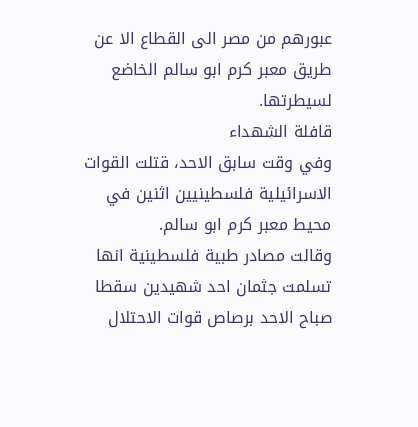عبورهم من مصر الى القطاع الا عن طريق معبر كرم ابو سالم الخاضع لسيطرتها.
قافلة الشهداء
وفي وقت سابق الاحد، قتلت القوات الاسرائيلية فلسطينيين اثنين في محيط معبر كرم ابو سالم.
وقالت مصادر طبية فلسطينية انها تسلمت جثمان احد شهيدين سقطا صباح الاحد برصاص قوات الاحتلال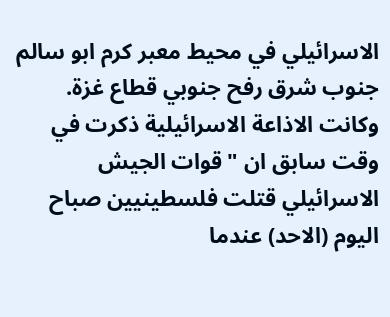الاسرائيلي في محيط معبر كرم ابو سالم جنوب شرق رفح جنوبي قطاع غزة.
وكانت الاذاعة الاسرائيلية ذكرت في وقت سابق ان "قوات الجيش الاسرائيلي قتلت فلسطينيين صباح اليوم (الاحد) عندما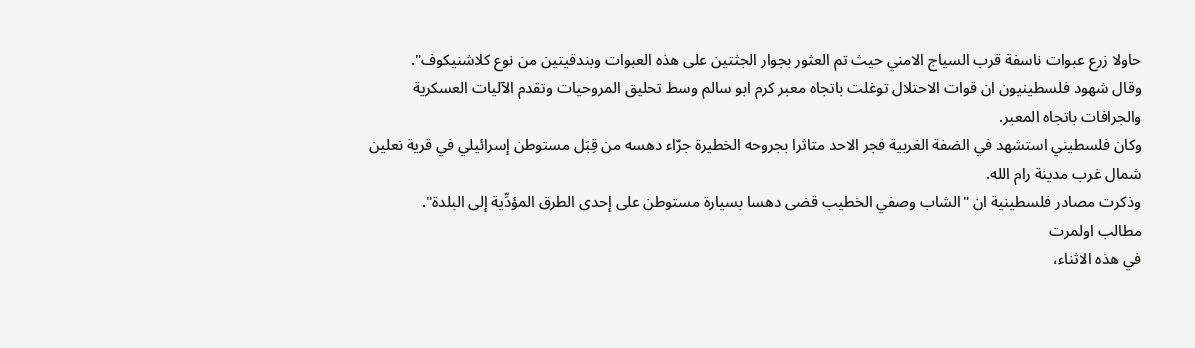حاولا زرع عبوات ناسفة قرب السياج الامني حيث تم العثور بجوار الجثتين على هذه العبوات وبندقيتين من نوع كلاشنيكوف".
وقال شهود فلسطينيون ان قوات الاحتلال توغلت باتجاه معبر كرم ابو سالم وسط تحليق المروحيات وتقدم الآليات العسكرية والجرافات باتجاه المعبر.
وكان فلسطيني استشهد في الضفة الغربية فجر الاحد متاثرا بجروحه الخطيرة جرّاء دهسه من قِبَل مستوطن إسرائيلي في قرية نعلين شمال غرب مدينة رام الله.
وذكرت مصادر فلسطينية ان "الشاب وصفي الخطيب قضى دهسا بسيارة مستوطن على إحدى الطرق المؤدِّية إلى البلدة".
مطالب اولمرت
في هذه الاثناء،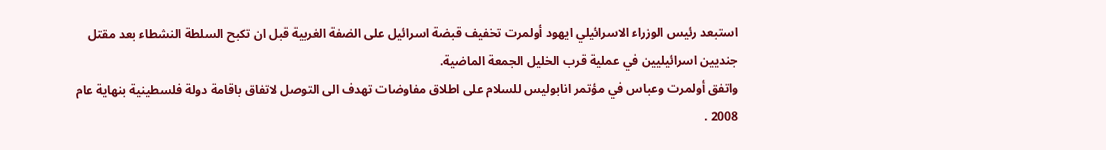استبعد رئيس الوزراء الاسرائيلي ايهود أولمرت تخفيف قبضة اسرائيل على الضفة الغربية قبل ان تكبح السلطة النشطاء بعد مقتل جنديين اسرائيليين في عملية قرب الخليل الجمعة الماضية.
واتفق أولمرت وعباس في مؤتمر انابوليس للسلام على اطلاق مفاوضات تهدف الى التوصل لاتفاق باقامة دولة فلسطينية بنهاية عام 2008 .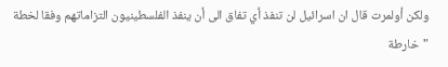ولكن أولمرت قال ان اسرائيل لن تنفذ أي تفاق الى أن ينفذ الفلسطينيون التزاماتهم وفقا لخطة "خارطة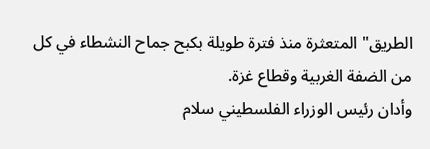الطريق" المتعثرة منذ فترة طويلة بكبح جماح النشطاء في كل من الضفة الغربية وقطاع غزة.
وأدان رئيس الوزراء الفلسطيني سلام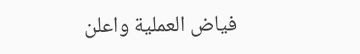فياض العملية واعلن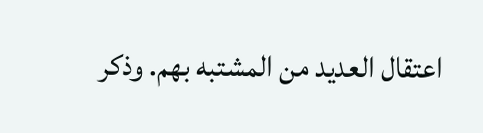اعتقال العديد من المشتبه بهم. وذكر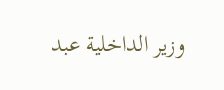وزير الداخلية عبد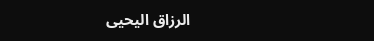الرزاق اليحيى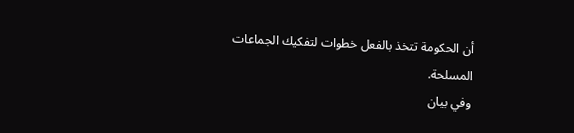أن الحكومة تتخذ بالفعل خطوات لتفكيك الجماعات المسلحة.
وفي بيان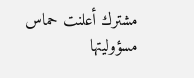مشترك أعلنت حماس مسؤوليتها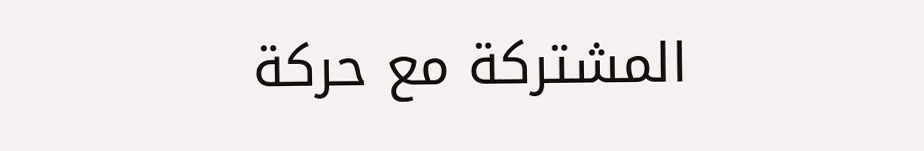المشتركة مع حركة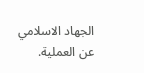الجهاد الاسلامي عن العملية.